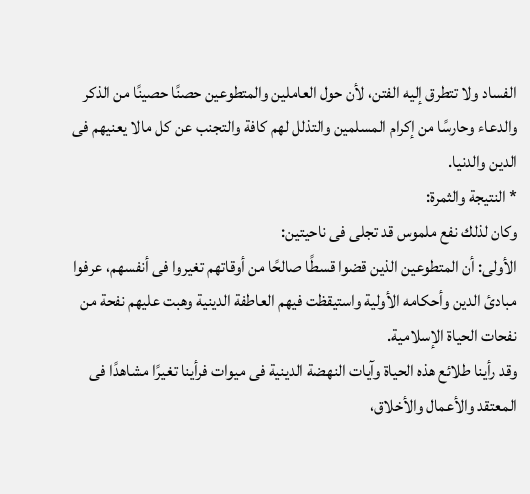الفساد ولا تتطرق إليه الفتن، لأن حول العاملين والمتطوعين حصنًا حصينًا من الذكر والدعاء وحارسًا من إكرام المسلمين والتذلل لهم كافة والتجنب عن كل مالا يعنيهم فى الدين والدنيا.
* النتيجة والثمرة:
وكان لذلك نفع ملموس قد تجلى فى ناحيتين:
الأولى: أن المتطوعين الذين قضوا قسطًا صالحًا من أوقاتهم تغيروا فى أنفسهم، عرفوا مبادئ الدين وأحكامه الأولية واستيقظت فيهم العاطفة الدينية وهبت عليهم نفحة من نفحات الحياة الإسلامية.
وقد رأينا طلائع هذه الحياة وآيات النهضة الدينية فى ميوات فرأينا تغيرًا مشاهدًا فى المعتقد والأعمال والأخلاق،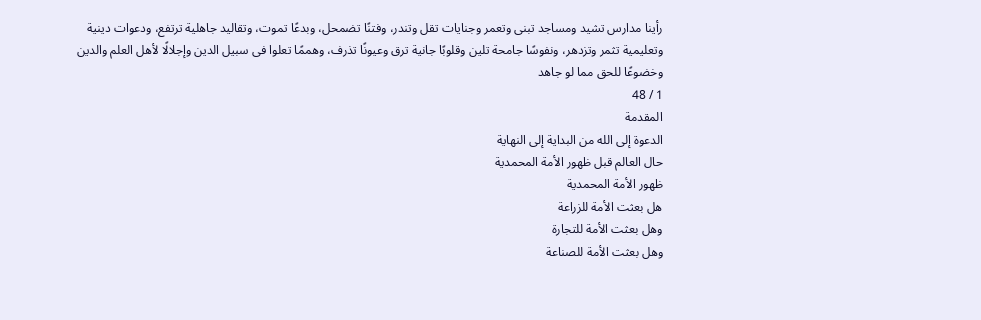رأينا مدارس تشيد ومساجد تبنى وتعمر وجنايات تقل وتندر، وفتنًا تضمحل، وبدعًا تموت، وتقاليد جاهلية ترتفع، ودعوات دينية وتعليمية تثمر وتزدهر، ونفوسًا جامحة تلين وقلوبًا جانية ترق وعيونًا تذرف، وهممًا تعلوا فى سبيل الدين وإجلالًا لأهل العلم والدين وخضوعًا للحق مما لو جاهد
1 / 48
المقدمة
الدعوة إلى الله من البداية إلى النهاية
حال العالم قبل ظهور الأمة المحمدية
ظهور الأمة المحمدية
هل بعثت الأمة للزراعة
وهل بعثت الأمة للتجارة
وهل بعثت الأمة للصناعة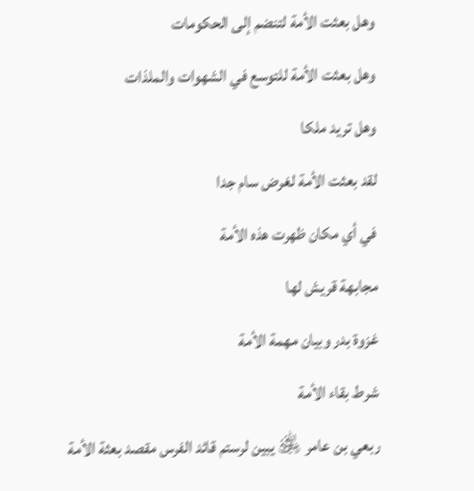وهل بعثت الأمة لتنضم إلى الحكومات
وهل بعثت الأمة للتوسع في الشهوات والملذات
وهل تريد ملكا
لقد بعثت الأمة لغرض سام جدا
في أي مكان ظهرت هذه الأمة
مجابهة قريش لها
غزوة بدر وبيان مهمة الأمة
شرط بقاء الأمة
ربعي بن عامر ﵁ يبين لرستم قائد الفرس مقصد بعثة الأمة